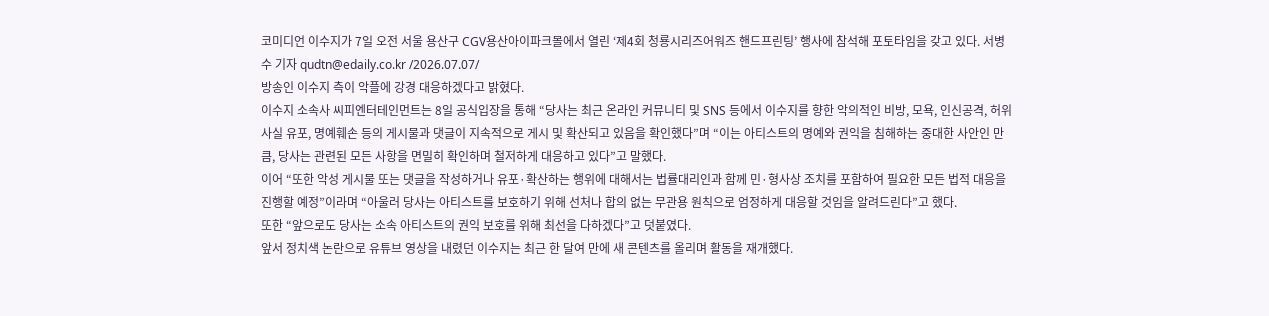코미디언 이수지가 7일 오전 서울 용산구 CGV용산아이파크몰에서 열린 ‘제4회 청룡시리즈어워즈 핸드프린팅’ 행사에 참석해 포토타임을 갖고 있다. 서병수 기자 qudtn@edaily.co.kr /2026.07.07/
방송인 이수지 측이 악플에 강경 대응하겠다고 밝혔다.
이수지 소속사 씨피엔터테인먼트는 8일 공식입장을 통해 “당사는 최근 온라인 커뮤니티 및 SNS 등에서 이수지를 향한 악의적인 비방, 모욕, 인신공격, 허위사실 유포, 명예훼손 등의 게시물과 댓글이 지속적으로 게시 및 확산되고 있음을 확인했다”며 “이는 아티스트의 명예와 권익을 침해하는 중대한 사안인 만큼, 당사는 관련된 모든 사항을 면밀히 확인하며 철저하게 대응하고 있다”고 말했다.
이어 “또한 악성 게시물 또는 댓글을 작성하거나 유포·확산하는 행위에 대해서는 법률대리인과 함께 민·형사상 조치를 포함하여 필요한 모든 법적 대응을 진행할 예정”이라며 “아울러 당사는 아티스트를 보호하기 위해 선처나 합의 없는 무관용 원칙으로 엄정하게 대응할 것임을 알려드린다”고 했다.
또한 “앞으로도 당사는 소속 아티스트의 권익 보호를 위해 최선을 다하겠다”고 덧붙였다.
앞서 정치색 논란으로 유튜브 영상을 내렸던 이수지는 최근 한 달여 만에 새 콘텐츠를 올리며 활동을 재개했다.